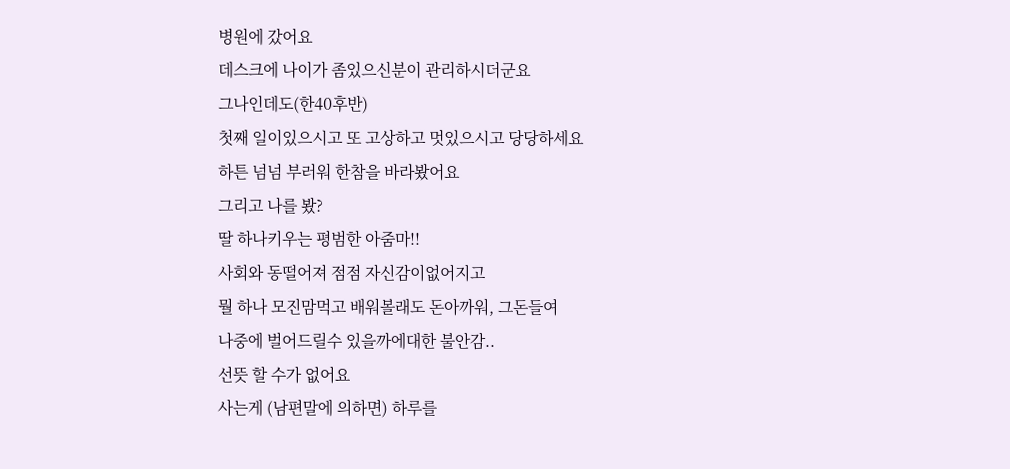병원에 갔어요
데스크에 나이가 좀있으신분이 관리하시더군요
그나인데도(한40후반)
첫째 일이있으시고 또 고상하고 멋있으시고 당당하세요
하튼 넘넘 부러워 한참을 바라봤어요
그리고 나를 봤?
딸 하나키우는 평범한 아줌마!!
사회와 동떨어져 점점 자신감이없어지고
뭘 하나 모진맘먹고 배워볼래도 돈아까워, 그돈들여
나중에 벌어드릴수 있을까에대한 불안감..
선뜻 할 수가 없어요
사는게 (남편말에 의하면) 하루를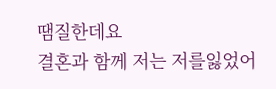땜질한데요
결혼과 함께 저는 저를잃었어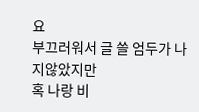요
부끄러워서 글 쓸 엄두가 나지않았지만
혹 나랑 비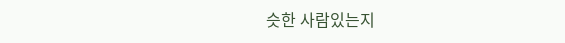슷한 사람있는지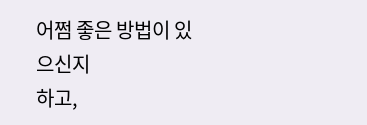어쩜 좋은 방법이 있으신지
하고,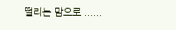떨리는 맘으로 ......